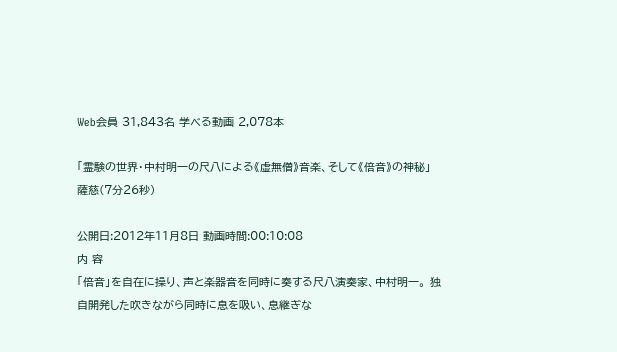Web会員 31,843名 学べる動画 2,078本

「霊験の世界・中村明一の尺八による《虚無僧》音楽、そして《倍音》の神秘」
薩慈(7分26秒)

公開日:2012年11月8日 動画時間:00:10:08
内 容
「倍音」を自在に操り、声と楽器音を同時に奏する尺八演奏家、中村明一。 独自開発した吹きながら同時に息を吸い、息継ぎな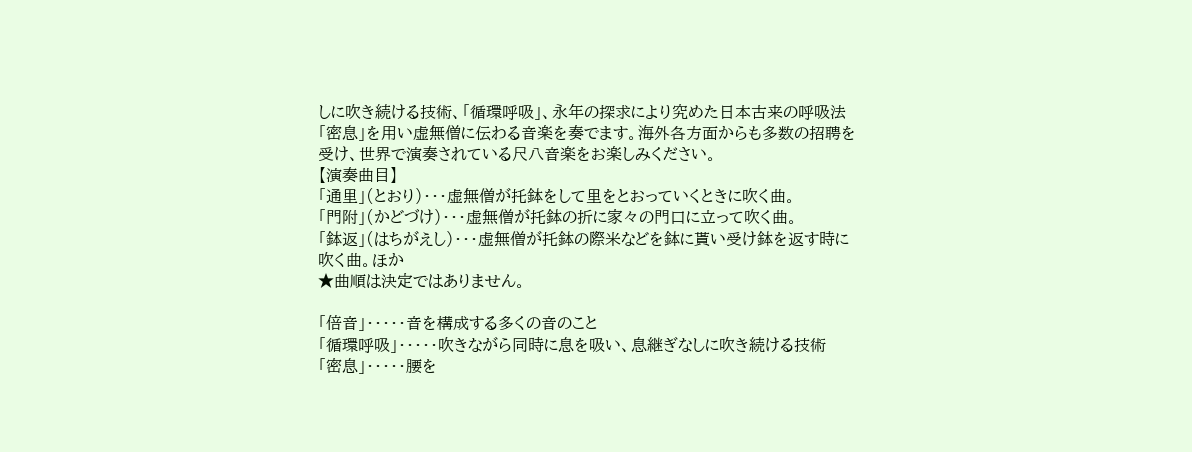しに吹き続ける技術、「循環呼吸」、永年の探求により究めた日本古来の呼吸法「密息」を用い虚無僧に伝わる音楽を奏でます。海外各方面からも多数の招聘を受け、世界で演奏されている尺八音楽をお楽しみください。
【演奏曲目】
「通里」(とおり)・・・虚無僧が托鉢をして里をとおっていくときに吹く曲。
「門附」(かどづけ)・・・虚無僧が托鉢の折に家々の門口に立って吹く曲。
「鉢返」(はちがえし)・・・虚無僧が托鉢の際米などを鉢に貰い受け鉢を返す時に吹く曲。ほか
★曲順は決定ではありません。

「倍音」・・・・・音を構成する多くの音のこと
「循環呼吸」・・・・・吹きながら同時に息を吸い、息継ぎなしに吹き続ける技術
「密息」・・・・・腰を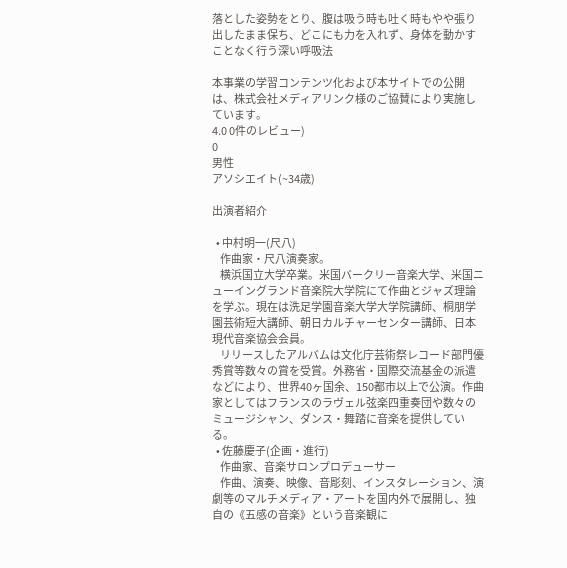落とした姿勢をとり、腹は吸う時も吐く時もやや張り出したまま保ち、どこにも力を入れず、身体を動かすことなく行う深い呼吸法

本事業の学習コンテンツ化および本サイトでの公開は、株式会社メディアリンク様のご協賛により実施しています。
4.0 0件のレビュー)
0
男性
アソシエイト(~34歳)

出演者紹介

  • 中村明一(尺八)
    作曲家・尺八演奏家。
    横浜国立大学卒業。米国バークリー音楽大学、米国ニューイングランド音楽院大学院にて作曲とジャズ理論を学ぶ。現在は洗足学園音楽大学大学院講師、桐朋学園芸術短大講師、朝日カルチャーセンター講師、日本現代音楽協会会員。
    リリースしたアルバムは文化庁芸術祭レコード部門優秀賞等数々の賞を受賞。外務省・国際交流基金の派遣などにより、世界40ヶ国余、150都市以上で公演。作曲家としてはフランスのラヴェル弦楽四重奏団や数々のミュージシャン、ダンス・舞踏に音楽を提供している。
  • 佐藤慶子(企画・進行)
    作曲家、音楽サロンプロデューサー
    作曲、演奏、映像、音彫刻、インスタレーション、演劇等のマルチメディア・アートを国内外で展開し、独自の《五感の音楽》という音楽観に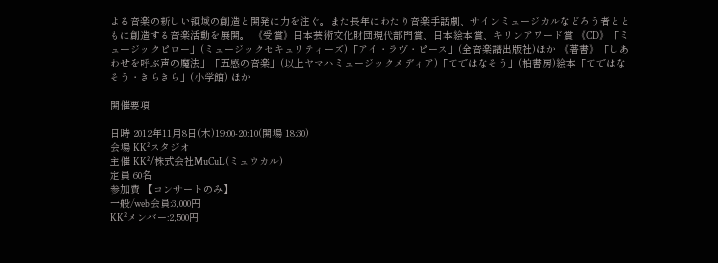よる音楽の新しい領域の創造と開発に力を注ぐ。また長年にわたり音楽手話劇、サインミュージカルなどろう者とともに創造する音楽活動を展開。 《受賞》日本芸術文化財団現代部門賞、日本絵本賞、キリンアワード賞 《CD》「ミュージックピロー」(ミュージックセキュリティーズ)「アイ・ラヴ・ピース」(全音楽譜出版社)ほか 《著書》「しあわせを呼ぶ声の魔法」「五感の音楽」(以上ヤマハミュージックメディア)「てではなそう」(柏書房)絵本「てではなそう・きらきら」(小学館) ほか

開催要項

日時 2012年11月8日(木)19:00-20:10(開場 18:30)
会場 KK²スタジオ
主催 KK²/株式会社MuCuL(ミュウカル)
定員 60名
参加費 【コンサートのみ】
一般/web会員:3,000円
KK²メンバー:2,500円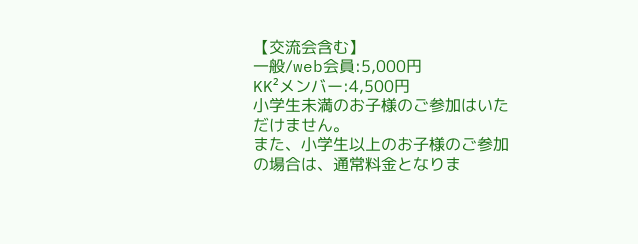【交流会含む】
一般/web会員:5,000円
KK²メンバー:4,500円
小学生未満のお子様のご参加はいただけません。
また、小学生以上のお子様のご参加の場合は、通常料金となりま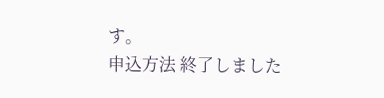す。
申込方法 終了しました